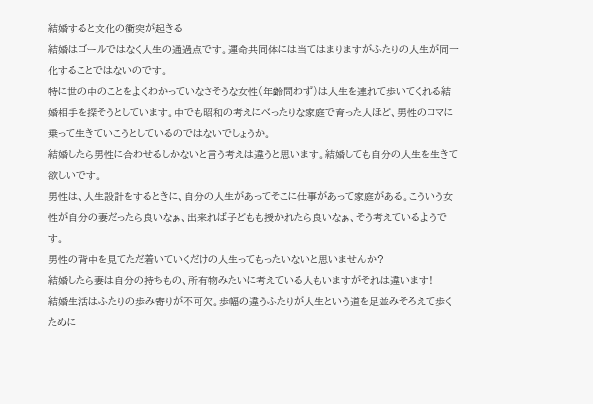結婚すると文化の衝突が起きる
結婚はゴールではなく人生の通過点です。運命共同体には当てはまりますがふたりの人生が同一化することではないのです。
特に世の中のことをよくわかっていなさそうな女性(年齢問わず)は人生を連れて歩いてくれる結婚相手を探そうとしています。中でも昭和の考えにべったりな家庭で育った人ほど、男性のコマに乗って生きていこうとしているのではないでしょうか。
結婚したら男性に合わせるしかないと言う考えは違うと思います。結婚しても自分の人生を生きて欲しいです。
男性は、人生設計をするときに、自分の人生があってそこに仕事があって家庭がある。こういう女性が自分の妻だったら良いなぁ、出来れば子どもも授かれたら良いなぁ、そう考えているようです。
男性の背中を見てただ着いていくだけの人生ってもったいないと思いませんか?
結婚したら妻は自分の持ちもの、所有物みたいに考えている人もいますがそれは違います!
結婚生活はふたりの歩み寄りが不可欠。歩幅の違うふたりが人生という道を足並みそろえて歩くために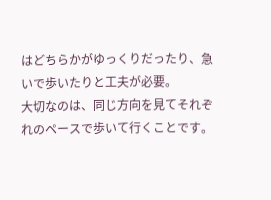はどちらかがゆっくりだったり、急いで歩いたりと工夫が必要。
大切なのは、同じ方向を見てそれぞれのペースで歩いて行くことです。